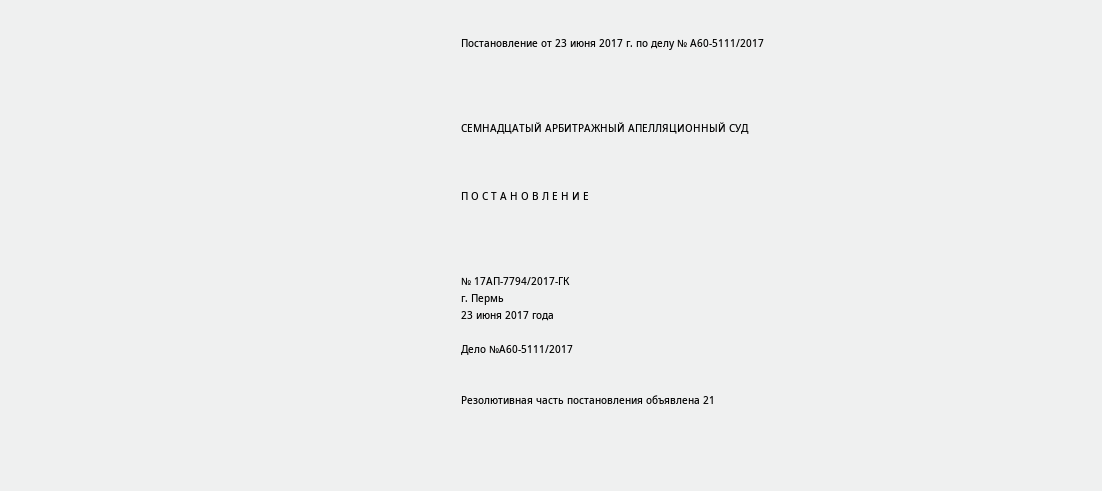Постановление от 23 июня 2017 г. по делу № А60-5111/2017




СЕМНАДЦАТЫЙ АРБИТРАЖНЫЙ АПЕЛЛЯЦИОННЫЙ СУД



П О С Т А Н О В Л Е Н И Е




№ 17АП-7794/2017-ГК
г. Пермь
23 июня 2017 года

Дело №А60-5111/2017


Резолютивная часть постановления объявлена 21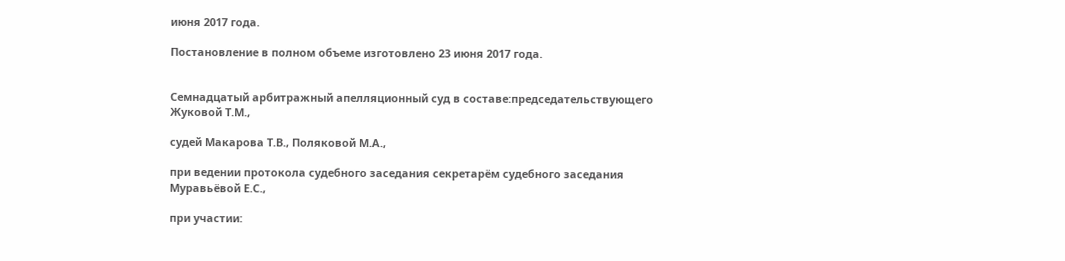июня 2017 года.

Постановление в полном объеме изготовлено 23 июня 2017 года.


Семнадцатый арбитражный апелляционный суд в составе:председательствующего Жуковой Т.М.,

судей Макарова Т.В., Поляковой М.А.,

при ведении протокола судебного заседания секретарём судебного заседания Муравьёвой Е.С.,

при участии: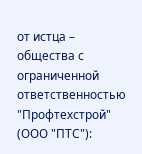от истца – общества с ограниченной ответственностью "Профтехстрой" (ООО "ПТС"):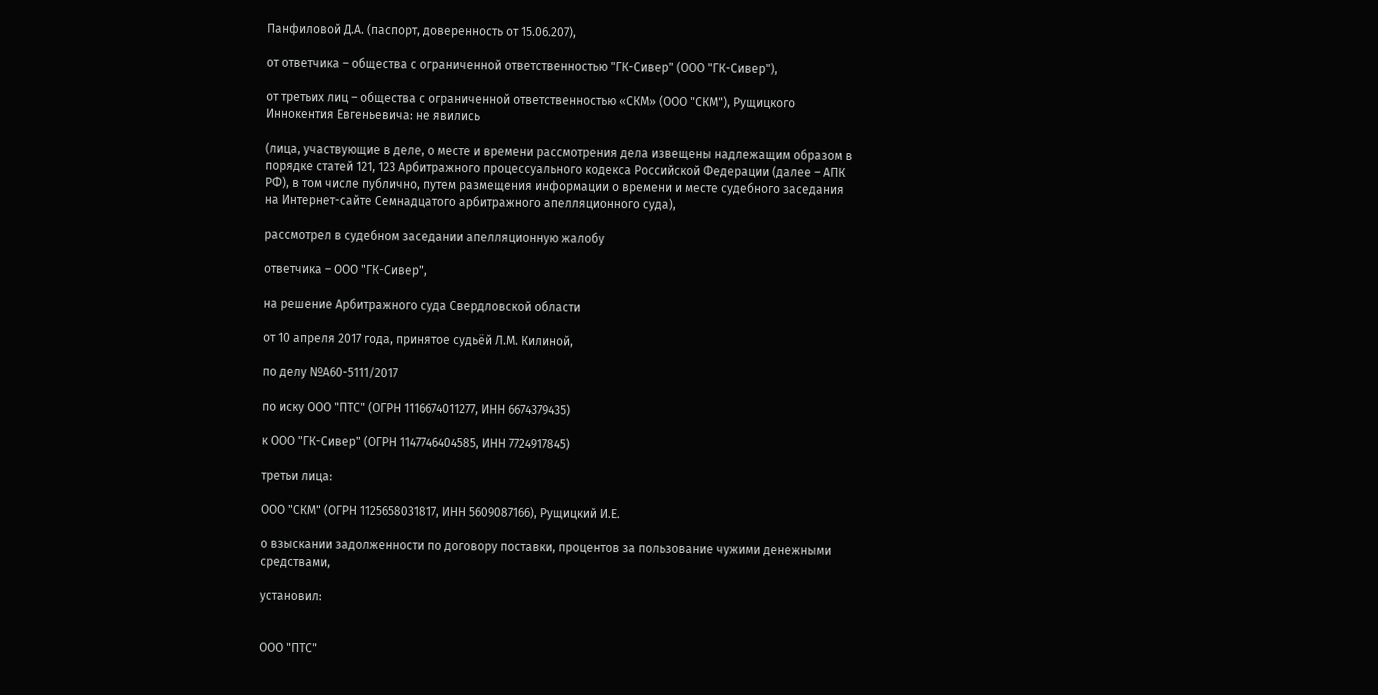Панфиловой Д.А. (паспорт, доверенность от 15.06.207),

от ответчика – общества с ограниченной ответственностью "ГК-Сивер" (ООО "ГК-Сивер"),

от третьих лиц – общества с ограниченной ответственностью «СКМ» (ООО "СКМ"), Рущицкого Иннокентия Евгеньевича: не явились

(лица, участвующие в деле, о месте и времени рассмотрения дела извещены надлежащим образом в порядке статей 121, 123 Арбитражного процессуального кодекса Российской Федерации (далее – АПК РФ), в том числе публично, путем размещения информации о времени и месте судебного заседания на Интернет-сайте Семнадцатого арбитражного апелляционного суда),

рассмотрел в судебном заседании апелляционную жалобу

ответчика – ООО "ГК-Сивер",

на решение Арбитражного суда Свердловской области

от 10 апреля 2017 года, принятое судьёй Л.М. Килиной,

по делу №А60-5111/2017

по иску ООО "ПТС" (ОГРН 1116674011277, ИНН 6674379435)

к ООО "ГК-Сивер" (ОГРН 1147746404585, ИНН 7724917845)

третьи лица:

ООО "СКМ" (ОГРН 1125658031817, ИНН 5609087166), Рущицкий И.Е.

о взыскании задолженности по договору поставки, процентов за пользование чужими денежными средствами,

установил:


ООО "ПТС"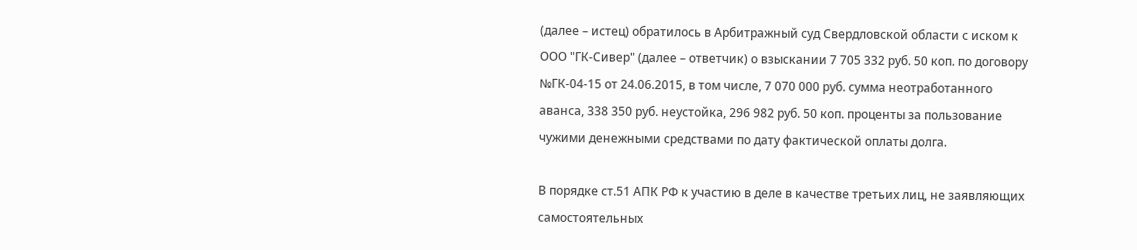(далее – истец) обратилось в Арбитражный суд Свердловской области с иском к ООО "ГК-Сивер" (далее – ответчик) о взыскании 7 705 332 руб. 50 коп. по договору №ГК-04-15 от 24.06.2015, в том числе, 7 070 000 руб. сумма неотработанного аванса, 338 350 руб. неустойка, 296 982 руб. 50 коп. проценты за пользование чужими денежными средствами по дату фактической оплаты долга.

В порядке ст.51 АПК РФ к участию в деле в качестве третьих лиц, не заявляющих самостоятельных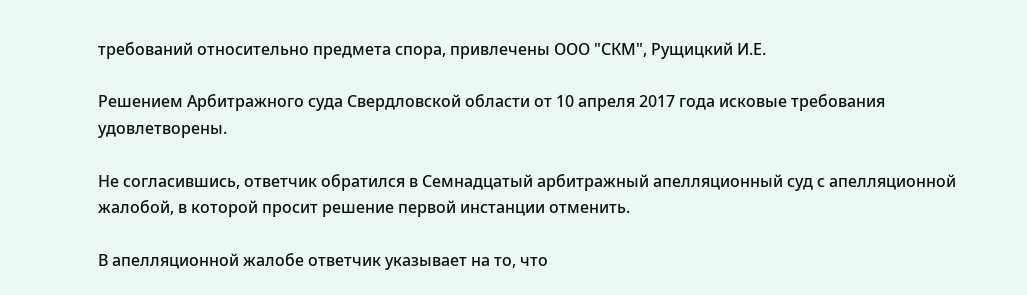требований относительно предмета спора, привлечены ООО "СКМ", Рущицкий И.Е.

Решением Арбитражного суда Свердловской области от 10 апреля 2017 года исковые требования удовлетворены.

Не согласившись, ответчик обратился в Семнадцатый арбитражный апелляционный суд с апелляционной жалобой, в которой просит решение первой инстанции отменить.

В апелляционной жалобе ответчик указывает на то, что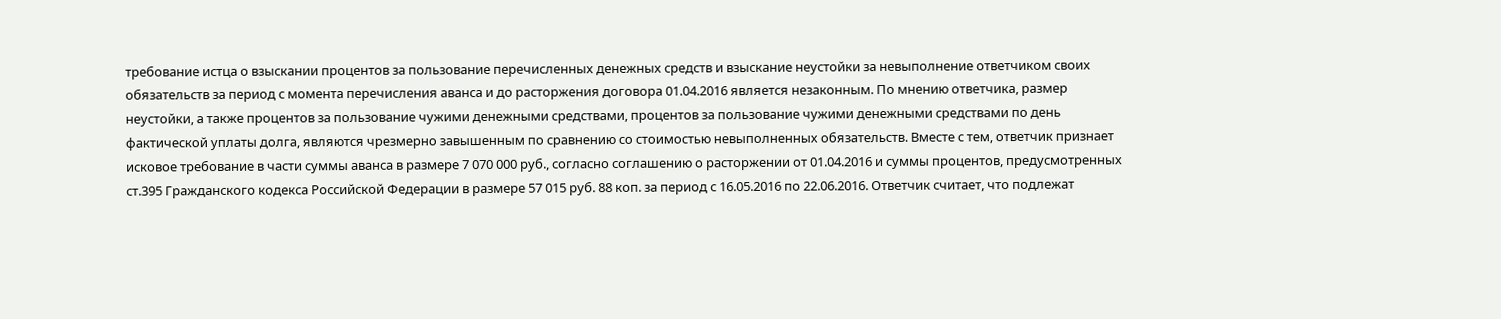требование истца о взыскании процентов за пользование перечисленных денежных средств и взыскание неустойки за невыполнение ответчиком своих обязательств за период с момента перечисления аванса и до расторжения договора 01.04.2016 является незаконным. По мнению ответчика, размер неустойки, а также процентов за пользование чужими денежными средствами, процентов за пользование чужими денежными средствами по день фактической уплаты долга, являются чрезмерно завышенным по сравнению со стоимостью невыполненных обязательств. Вместе с тем, ответчик признает исковое требование в части суммы аванса в размере 7 070 000 руб., согласно соглашению о расторжении от 01.04.2016 и суммы процентов, предусмотренных ст.395 Гражданского кодекса Российской Федерации в размере 57 015 руб. 88 коп. за период с 16.05.2016 по 22.06.2016. Ответчик считает, что подлежат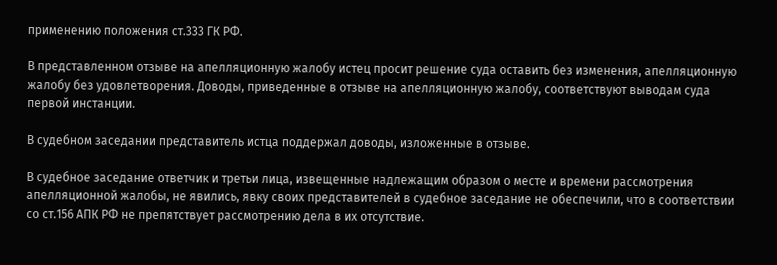применению положения ст.333 ГК РФ.

В представленном отзыве на апелляционную жалобу истец просит решение суда оставить без изменения, апелляционную жалобу без удовлетворения. Доводы, приведенные в отзыве на апелляционную жалобу, соответствуют выводам суда первой инстанции.

В судебном заседании представитель истца поддержал доводы, изложенные в отзыве.

В судебное заседание ответчик и третьи лица, извещенные надлежащим образом о месте и времени рассмотрения апелляционной жалобы, не явились, явку своих представителей в судебное заседание не обеспечили, что в соответствии со ст.156 АПК РФ не препятствует рассмотрению дела в их отсутствие.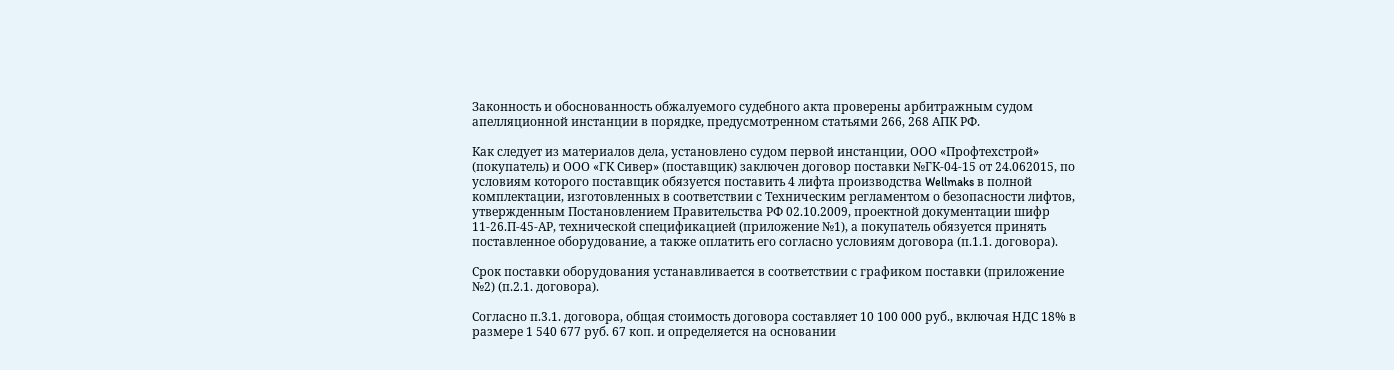Законность и обоснованность обжалуемого судебного акта проверены арбитражным судом апелляционной инстанции в порядке, предусмотренном статьями 266, 268 АПК РФ.

Как следует из материалов дела, установлено судом первой инстанции, ООО «Профтехстрой» (покупатель) и ООО «ГК Сивер» (поставщик) заключен договор поставки №ГК-04-15 от 24.062015, по условиям которого поставщик обязуется поставить 4 лифта производства Wellmaks в полной комплектации, изготовленных в соответствии с Техническим регламентом о безопасности лифтов, утвержденным Постановлением Правительства РФ 02.10.2009, проектной документации шифр 11-26.П-45-АР, технической спецификацией (приложение №1), а покупатель обязуется принять поставленное оборудование, а также оплатить его согласно условиям договора (п.1.1. договора).

Срок поставки оборудования устанавливается в соответствии с графиком поставки (приложение №2) (п.2.1. договора).

Согласно п.3.1. договора, общая стоимость договора составляет 10 100 000 руб., включая НДС 18% в размере 1 540 677 руб. 67 коп. и определяется на основании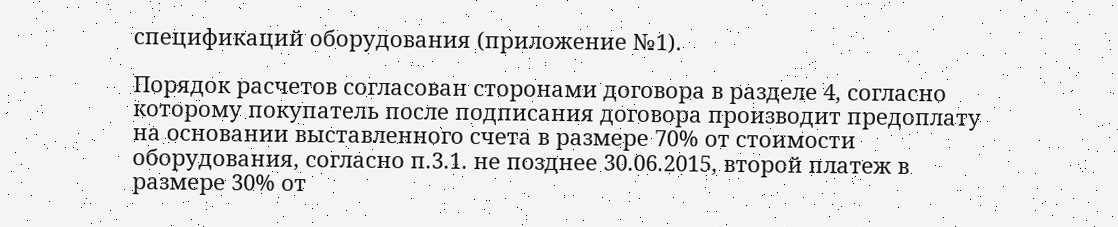спецификаций оборудования (приложение №1).

Порядок расчетов согласован сторонами договора в разделе 4, согласно которому покупатель после подписания договора производит предоплату на основании выставленного счета в размере 70% от стоимости оборудования, согласно п.3.1. не позднее 30.06.2015, второй платеж в размере 30% от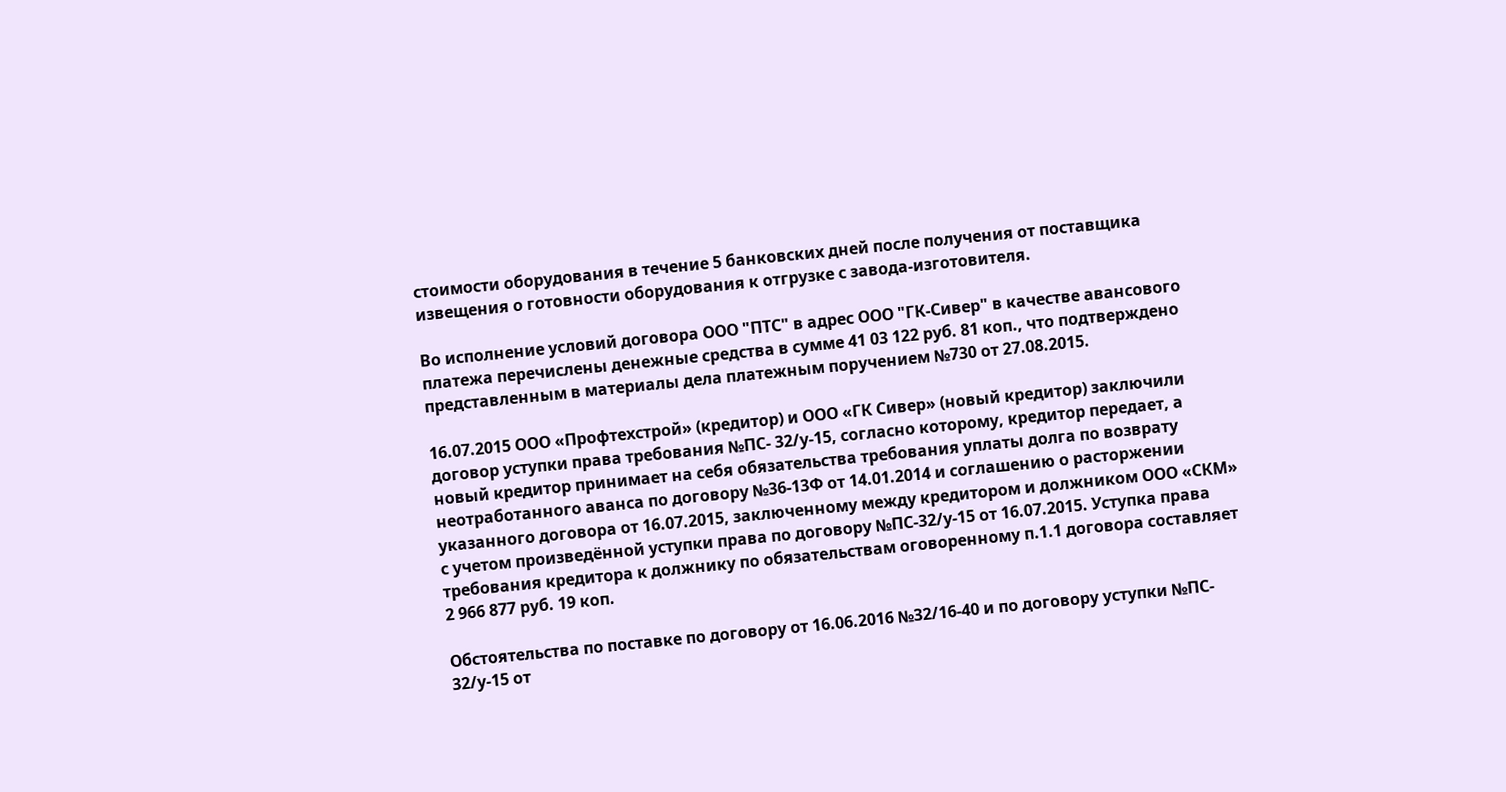стоимости оборудования в течение 5 банковских дней после получения от поставщика извещения о готовности оборудования к отгрузке с завода-изготовителя.

Во исполнение условий договора ООО "ПТС" в адрес ООО "ГК-Сивер" в качестве авансового платежа перечислены денежные средства в сумме 41 03 122 руб. 81 коп., что подтверждено представленным в материалы дела платежным поручением №730 от 27.08.2015.

16.07.2015 ООО «Профтехстрой» (кредитор) и ООО «ГК Сивер» (новый кредитор) заключили договор уступки права требования №ПС- 32/у-15, согласно которому, кредитор передает, а новый кредитор принимает на себя обязательства требования уплаты долга по возврату неотработанного аванса по договору №36-13Ф от 14.01.2014 и соглашению о расторжении указанного договора от 16.07.2015, заключенному между кредитором и должником ООО «СКМ» с учетом произведённой уступки права по договору №ПС-32/у-15 от 16.07.2015. Уступка права требования кредитора к должнику по обязательствам оговоренному п.1.1 договора составляет 2 966 877 руб. 19 коп.

Обстоятельства по поставке по договору от 16.06.2016 №32/16-40 и по договору уступки №ПС- 32/у-15 от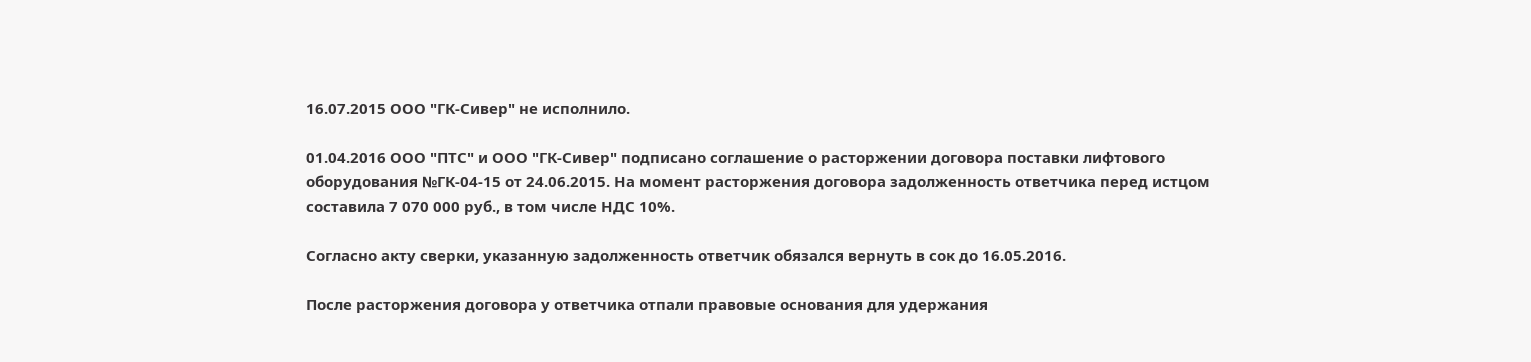16.07.2015 ООО "ГК-Сивер" не исполнило.

01.04.2016 ООО "ПТС" и ООО "ГК-Сивер" подписано соглашение о расторжении договора поставки лифтового оборудования №ГК-04-15 от 24.06.2015. На момент расторжения договора задолженность ответчика перед истцом составила 7 070 000 руб., в том числе НДС 10%.

Согласно акту сверки, указанную задолженность ответчик обязался вернуть в сок до 16.05.2016.

После расторжения договора у ответчика отпали правовые основания для удержания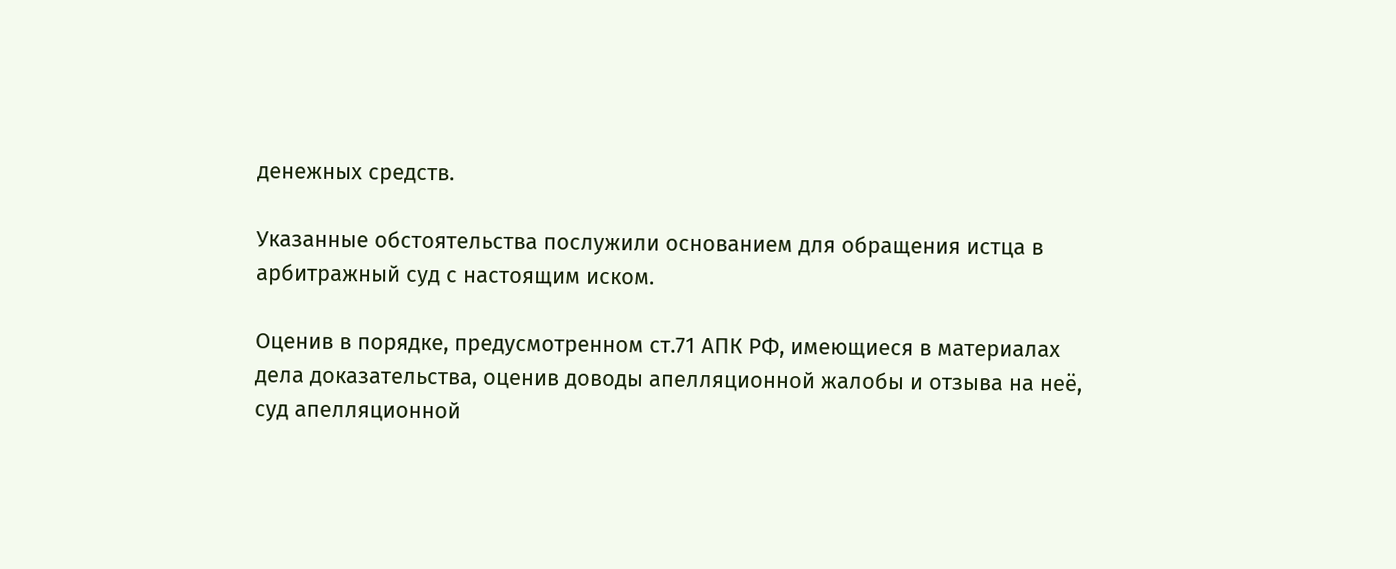денежных средств.

Указанные обстоятельства послужили основанием для обращения истца в арбитражный суд с настоящим иском.

Оценив в порядке, предусмотренном ст.71 АПК РФ, имеющиеся в материалах дела доказательства, оценив доводы апелляционной жалобы и отзыва на неё, суд апелляционной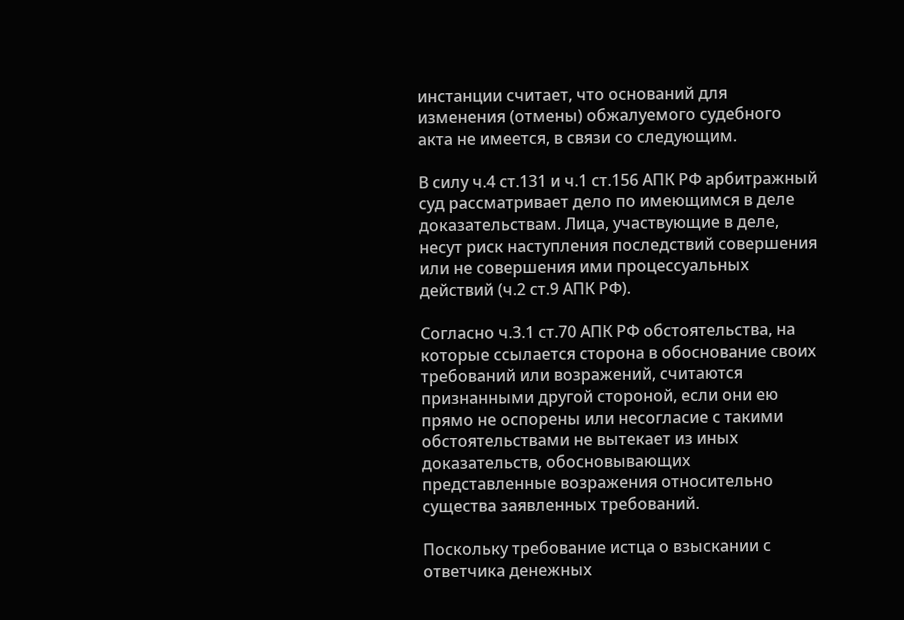инстанции считает, что оснований для изменения (отмены) обжалуемого судебного акта не имеется, в связи со следующим.

В силу ч.4 ст.131 и ч.1 ст.156 АПК РФ арбитражный суд рассматривает дело по имеющимся в деле доказательствам. Лица, участвующие в деле, несут риск наступления последствий совершения или не совершения ими процессуальных действий (ч.2 ст.9 АПК РФ).

Согласно ч.3.1 ст.70 АПК РФ обстоятельства, на которые ссылается сторона в обоснование своих требований или возражений, считаются признанными другой стороной, если они ею прямо не оспорены или несогласие с такими обстоятельствами не вытекает из иных доказательств, обосновывающих представленные возражения относительно существа заявленных требований.

Поскольку требование истца о взыскании с ответчика денежных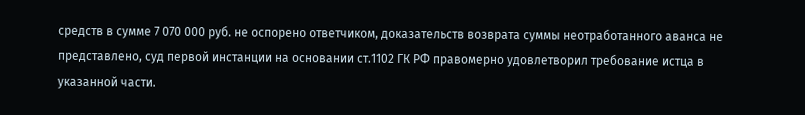средств в сумме 7 070 000 руб. не оспорено ответчиком, доказательств возврата суммы неотработанного аванса не представлено, суд первой инстанции на основании ст.1102 ГК РФ правомерно удовлетворил требование истца в указанной части.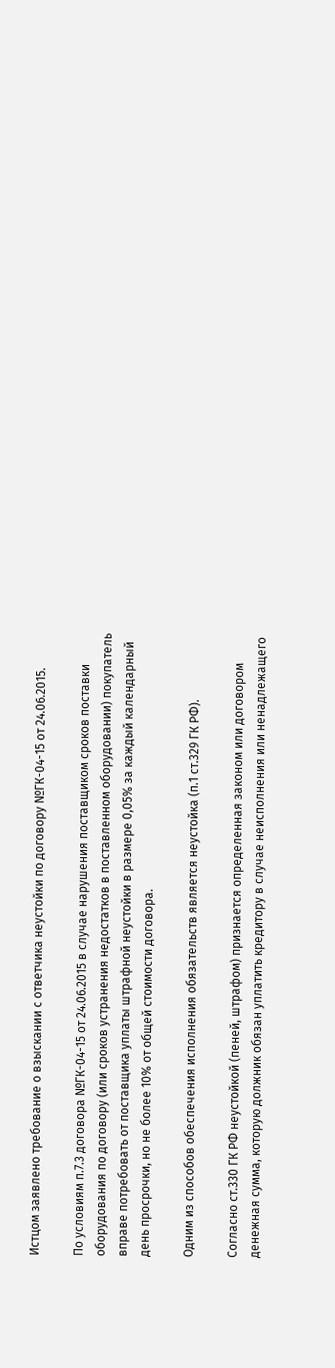Истцом заявлено требование о взыскании с ответчика неустойки по договору №ГК-04-15 от 24.06.2015.

По условиям п.7.3 договора №ГК-04-15 от 24.06.2015 в случае нарушения поставщиком сроков поставки оборудования по договору (или сроков устранения недостатков в поставленном оборудовании) покупатель вправе потребовать от поставщика уплаты штрафной неустойки в размере 0,05% за каждый календарный день просрочки, но не более 10% от общей стоимости договора.

Одним из способов обеспечения исполнения обязательств является неустойка (п.1 ст.329 ГК РФ).

Согласно ст.330 ГК РФ неустойкой (пеней, штрафом) признается определенная законом или договором денежная сумма, которую должник обязан уплатить кредитору в случае неисполнения или ненадлежащего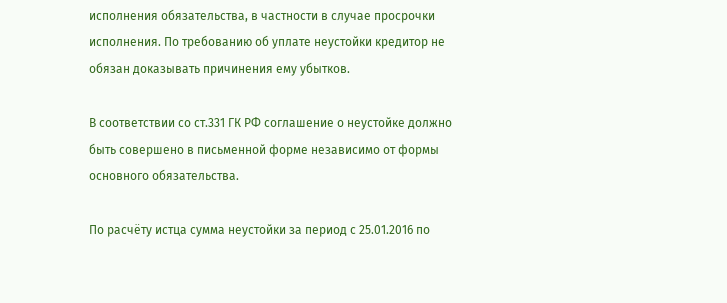исполнения обязательства, в частности в случае просрочки исполнения. По требованию об уплате неустойки кредитор не обязан доказывать причинения ему убытков.

В соответствии со ст.331 ГК РФ соглашение о неустойке должно быть совершено в письменной форме независимо от формы основного обязательства.

По расчёту истца сумма неустойки за период с 25.01.2016 по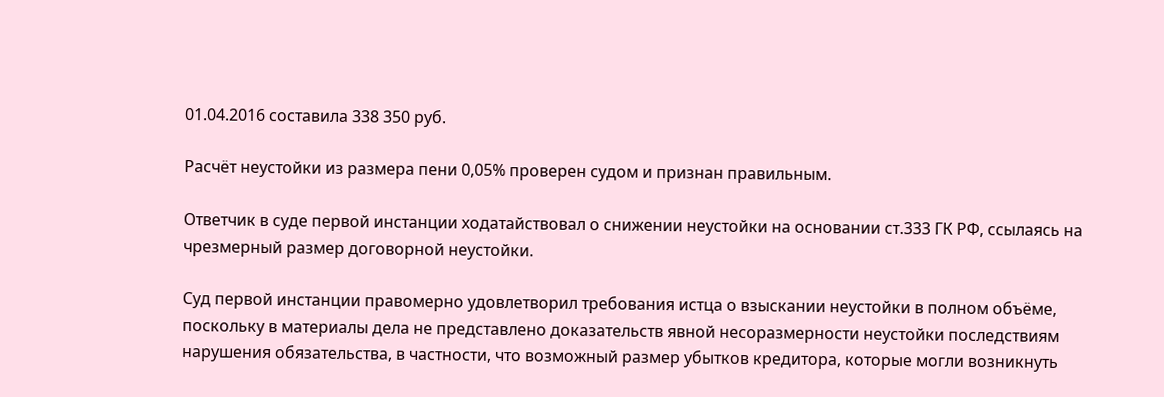01.04.2016 составила 338 350 руб.

Расчёт неустойки из размера пени 0,05% проверен судом и признан правильным.

Ответчик в суде первой инстанции ходатайствовал о снижении неустойки на основании ст.333 ГК РФ, ссылаясь на чрезмерный размер договорной неустойки.

Суд первой инстанции правомерно удовлетворил требования истца о взыскании неустойки в полном объёме, поскольку в материалы дела не представлено доказательств явной несоразмерности неустойки последствиям нарушения обязательства, в частности, что возможный размер убытков кредитора, которые могли возникнуть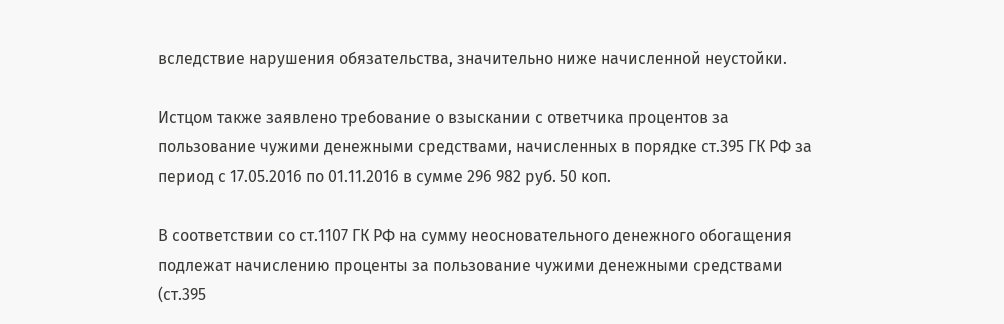вследствие нарушения обязательства, значительно ниже начисленной неустойки.

Истцом также заявлено требование о взыскании с ответчика процентов за пользование чужими денежными средствами, начисленных в порядке ст.395 ГК РФ за период с 17.05.2016 по 01.11.2016 в сумме 296 982 руб. 50 коп.

В соответствии со ст.1107 ГК РФ на сумму неосновательного денежного обогащения подлежат начислению проценты за пользование чужими денежными средствами (ст.395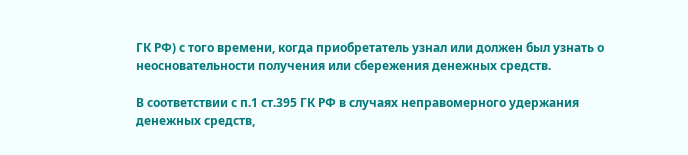ГК РФ) с того времени, когда приобретатель узнал или должен был узнать о неосновательности получения или сбережения денежных средств.

В соответствии с п.1 ст.395 ГК РФ в случаях неправомерного удержания денежных средств,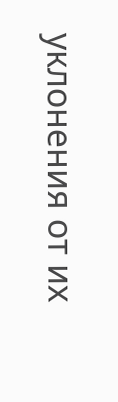уклонения от их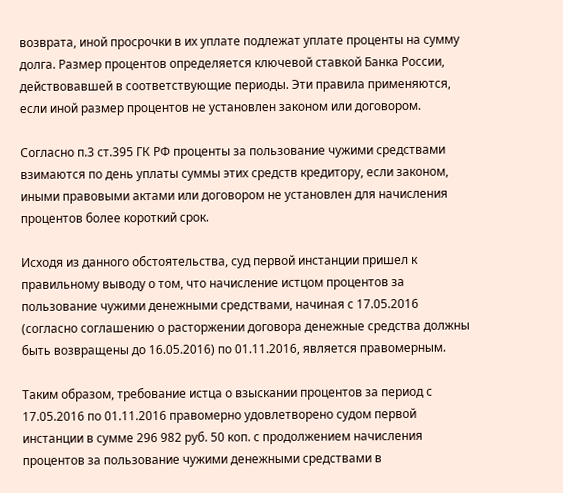возврата, иной просрочки в их уплате подлежат уплате проценты на сумму долга. Размер процентов определяется ключевой ставкой Банка России, действовавшей в соответствующие периоды. Эти правила применяются, если иной размер процентов не установлен законом или договором.

Согласно п.3 ст.395 ГК РФ проценты за пользование чужими средствами взимаются по день уплаты суммы этих средств кредитору, если законом, иными правовыми актами или договором не установлен для начисления процентов более короткий срок.

Исходя из данного обстоятельства, суд первой инстанции пришел к правильному выводу о том, что начисление истцом процентов за пользование чужими денежными средствами, начиная с 17.05.2016 (согласно соглашению о расторжении договора денежные средства должны быть возвращены до 16.05.2016) по 01.11.2016, является правомерным.

Таким образом, требование истца о взыскании процентов за период с 17.05.2016 по 01.11.2016 правомерно удовлетворено судом первой инстанции в сумме 296 982 руб. 50 коп. с продолжением начисления процентов за пользование чужими денежными средствами в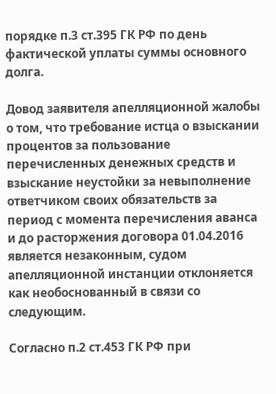порядке п.3 ст.395 ГК РФ по день фактической уплаты суммы основного долга.

Довод заявителя апелляционной жалобы о том, что требование истца о взыскании процентов за пользование перечисленных денежных средств и взыскание неустойки за невыполнение ответчиком своих обязательств за период с момента перечисления аванса и до расторжения договора 01.04.2016 является незаконным, судом апелляционной инстанции отклоняется как необоснованный в связи со следующим.

Согласно п.2 ст.453 ГК РФ при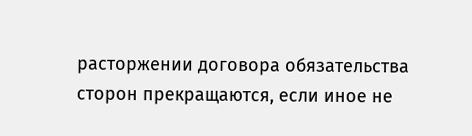расторжении договора обязательства сторон прекращаются, если иное не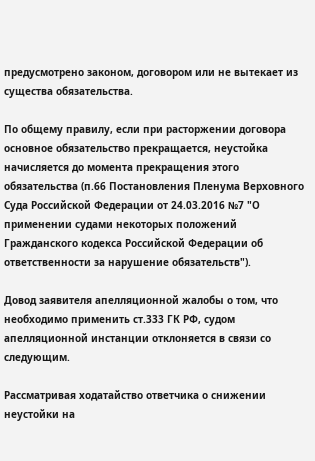предусмотрено законом, договором или не вытекает из существа обязательства.

По общему правилу, если при расторжении договора основное обязательство прекращается, неустойка начисляется до момента прекращения этого обязательства (п.66 Постановления Пленума Верховного Суда Российской Федерации от 24.03.2016 №7 "О применении судами некоторых положений Гражданского кодекса Российской Федерации об ответственности за нарушение обязательств").

Довод заявителя апелляционной жалобы о том, что необходимо применить ст.333 ГК РФ, судом апелляционной инстанции отклоняется в связи со следующим.

Рассматривая ходатайство ответчика о снижении неустойки на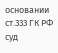основании ст.333 ГК РФ суд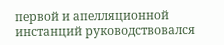первой и апелляционной инстанций руководствовался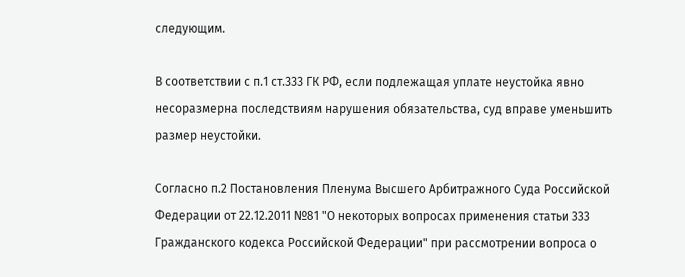следующим.

В соответствии с п.1 ст.333 ГК РФ, если подлежащая уплате неустойка явно несоразмерна последствиям нарушения обязательства, суд вправе уменьшить размер неустойки.

Согласно п.2 Постановления Пленума Высшего Арбитражного Суда Российской Федерации от 22.12.2011 №81 "О некоторых вопросах применения статьи 333 Гражданского кодекса Российской Федерации" при рассмотрении вопроса о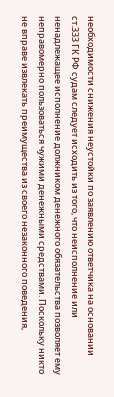необходимости снижения неустойки по заявлению ответчика на основании ст.333 ГК РФ судам следует исходить из того, что неисполнение или ненадлежащее исполнение должником денежного обязательства позволяет ему неправомерно пользоваться чужими денежными средствами. Поскольку никто не вправе извлекать преимущества из своего незаконного поведения,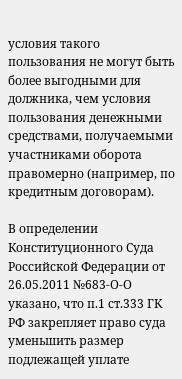условия такого пользования не могут быть более выгодными для должника, чем условия пользования денежными средствами, получаемыми участниками оборота правомерно (например, по кредитным договорам).

В определении Конституционного Суда Российской Федерации от 26.05.2011 №683-О-О указано, что п.1 ст.333 ГК РФ закрепляет право суда уменьшить размер подлежащей уплате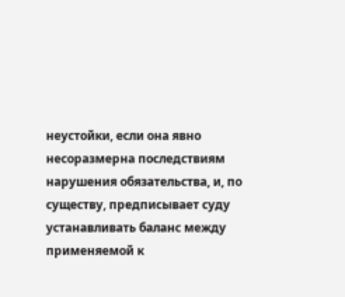неустойки, если она явно несоразмерна последствиям нарушения обязательства, и, по существу, предписывает суду устанавливать баланс между применяемой к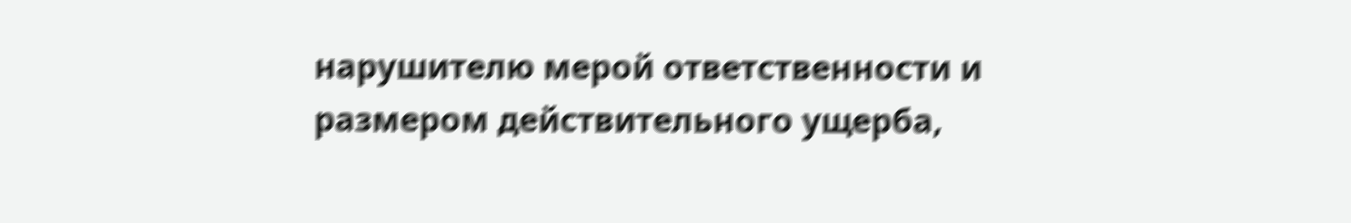нарушителю мерой ответственности и размером действительного ущерба,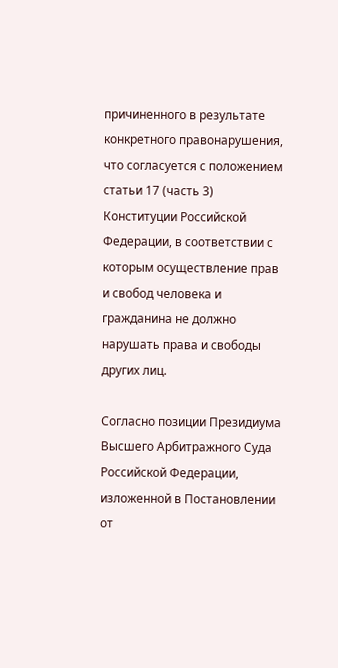причиненного в результате конкретного правонарушения, что согласуется с положением статьи 17 (часть 3) Конституции Российской Федерации, в соответствии с которым осуществление прав и свобод человека и гражданина не должно нарушать права и свободы других лиц.

Согласно позиции Президиума Высшего Арбитражного Суда Российской Федерации, изложенной в Постановлении от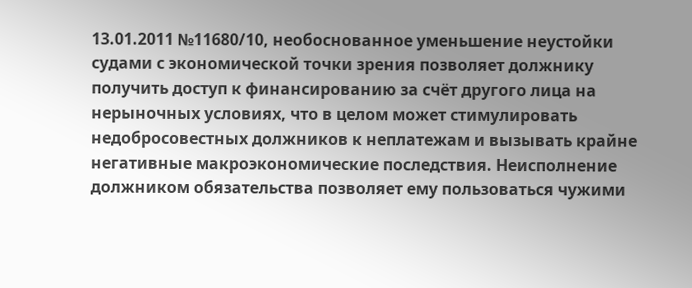13.01.2011 №11680/10, необоснованное уменьшение неустойки судами с экономической точки зрения позволяет должнику получить доступ к финансированию за счёт другого лица на нерыночных условиях, что в целом может стимулировать недобросовестных должников к неплатежам и вызывать крайне негативные макроэкономические последствия. Неисполнение должником обязательства позволяет ему пользоваться чужими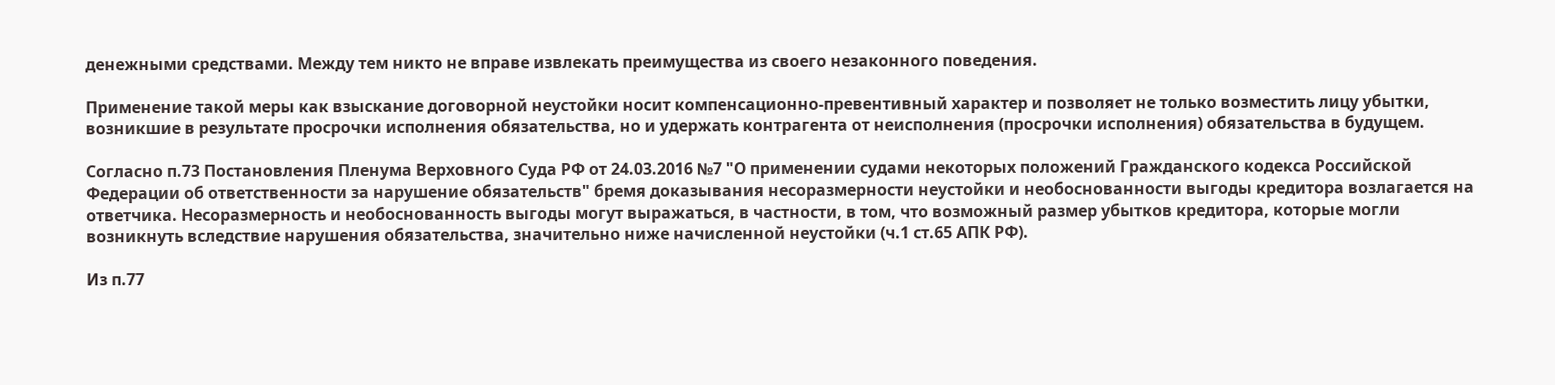денежными средствами. Между тем никто не вправе извлекать преимущества из своего незаконного поведения.

Применение такой меры как взыскание договорной неустойки носит компенсационно-превентивный характер и позволяет не только возместить лицу убытки, возникшие в результате просрочки исполнения обязательства, но и удержать контрагента от неисполнения (просрочки исполнения) обязательства в будущем.

Согласно п.73 Постановления Пленума Верховного Суда РФ от 24.03.2016 №7 "О применении судами некоторых положений Гражданского кодекса Российской Федерации об ответственности за нарушение обязательств" бремя доказывания несоразмерности неустойки и необоснованности выгоды кредитора возлагается на ответчика. Несоразмерность и необоснованность выгоды могут выражаться, в частности, в том, что возможный размер убытков кредитора, которые могли возникнуть вследствие нарушения обязательства, значительно ниже начисленной неустойки (ч.1 ст.65 АПК РФ).

Из п.77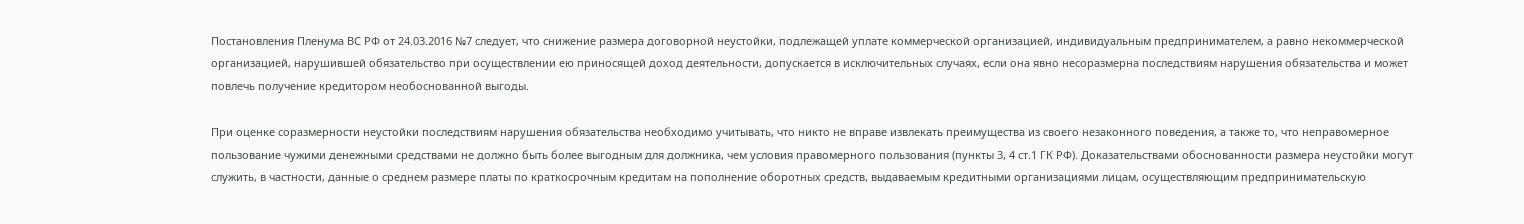Постановления Пленума ВС РФ от 24.03.2016 №7 следует, что снижение размера договорной неустойки, подлежащей уплате коммерческой организацией, индивидуальным предпринимателем, а равно некоммерческой организацией, нарушившей обязательство при осуществлении ею приносящей доход деятельности, допускается в исключительных случаях, если она явно несоразмерна последствиям нарушения обязательства и может повлечь получение кредитором необоснованной выгоды.

При оценке соразмерности неустойки последствиям нарушения обязательства необходимо учитывать, что никто не вправе извлекать преимущества из своего незаконного поведения, а также то, что неправомерное пользование чужими денежными средствами не должно быть более выгодным для должника, чем условия правомерного пользования (пункты 3, 4 ст.1 ГК РФ). Доказательствами обоснованности размера неустойки могут служить, в частности, данные о среднем размере платы по краткосрочным кредитам на пополнение оборотных средств, выдаваемым кредитными организациями лицам, осуществляющим предпринимательскую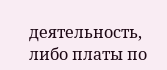деятельность, либо платы по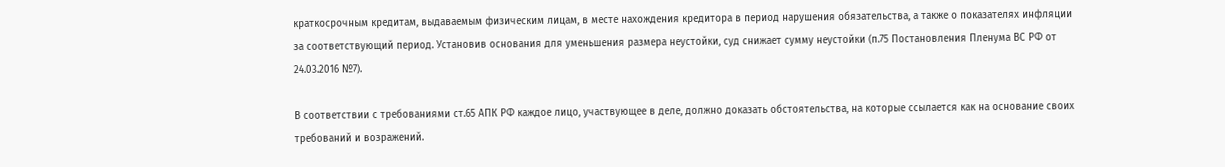краткосрочным кредитам, выдаваемым физическим лицам, в месте нахождения кредитора в период нарушения обязательства, а также о показателях инфляции за соответствующий период. Установив основания для уменьшения размера неустойки, суд снижает сумму неустойки (п.75 Постановления Пленума ВС РФ от 24.03.2016 №7).

В соответствии с требованиями ст.65 АПК РФ каждое лицо, участвующее в деле, должно доказать обстоятельства, на которые ссылается как на основание своих требований и возражений.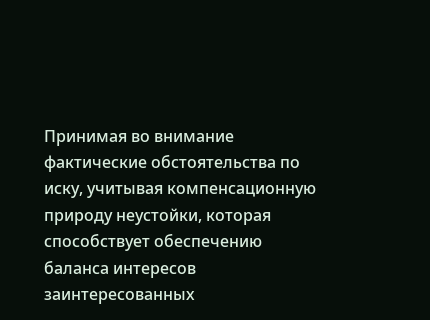Принимая во внимание фактические обстоятельства по иску, учитывая компенсационную природу неустойки, которая способствует обеспечению баланса интересов заинтересованных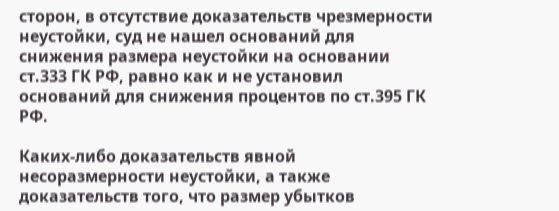сторон, в отсутствие доказательств чрезмерности неустойки, суд не нашел оснований для снижения размера неустойки на основании ст.333 ГК РФ, равно как и не установил оснований для снижения процентов по ст.395 ГК РФ.

Каких-либо доказательств явной несоразмерности неустойки, а также доказательств того, что размер убытков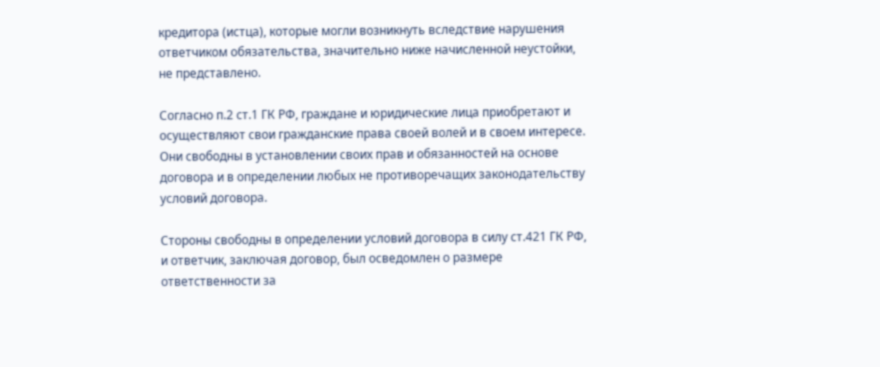кредитора (истца), которые могли возникнуть вследствие нарушения ответчиком обязательства, значительно ниже начисленной неустойки, не представлено.

Согласно п.2 ст.1 ГК РФ, граждане и юридические лица приобретают и осуществляют свои гражданские права своей волей и в своем интересе. Они свободны в установлении своих прав и обязанностей на основе договора и в определении любых не противоречащих законодательству условий договора.

Стороны свободны в определении условий договора в силу ст.421 ГК РФ, и ответчик, заключая договор, был осведомлен о размере ответственности за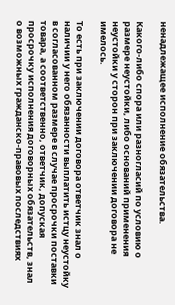ненадлежащее исполнение обязательства.

Какого-либо спора или разногласий по условию о размере неустойки, либо оснований применения неустойки у сторон при заключении договора не имелось.

То есть при заключении договора ответчик знал о наличии у него обязанности выплатить истцу неустойку в согласованном размере в случае просрочки поставки товара, а соответственно, ответчик, допуская просрочку исполнения договорных обязательств, знал о возможных гражданско-правовых последствиях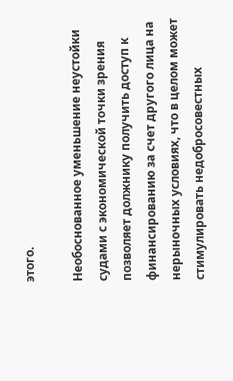этого.

Необоснованное уменьшение неустойки судами с экономической точки зрения позволяет должнику получить доступ к финансированию за счет другого лица на нерыночных условиях, что в целом может стимулировать недобросовестных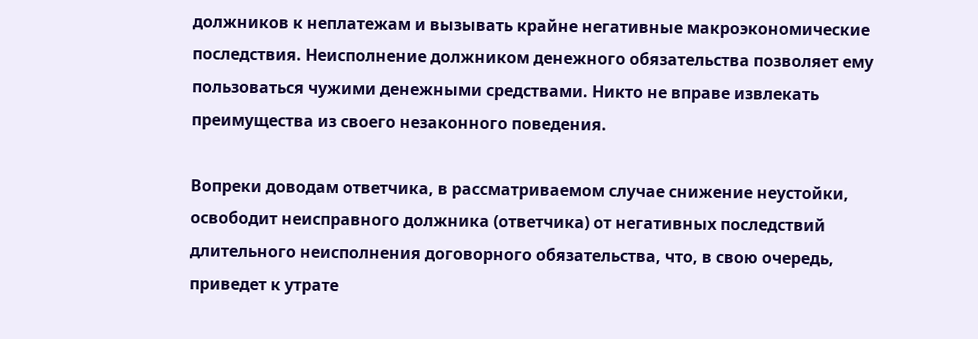должников к неплатежам и вызывать крайне негативные макроэкономические последствия. Неисполнение должником денежного обязательства позволяет ему пользоваться чужими денежными средствами. Никто не вправе извлекать преимущества из своего незаконного поведения.

Вопреки доводам ответчика, в рассматриваемом случае снижение неустойки, освободит неисправного должника (ответчика) от негативных последствий длительного неисполнения договорного обязательства, что, в свою очередь, приведет к утрате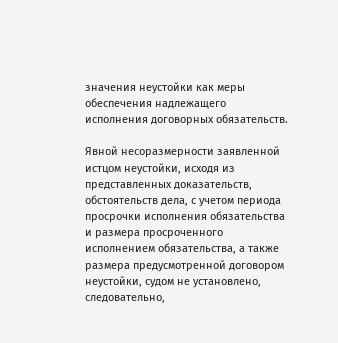значения неустойки как меры обеспечения надлежащего исполнения договорных обязательств.

Явной несоразмерности заявленной истцом неустойки, исходя из представленных доказательств, обстоятельств дела, с учетом периода просрочки исполнения обязательства и размера просроченного исполнением обязательства, а также размера предусмотренной договором неустойки, судом не установлено, следовательно,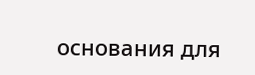основания для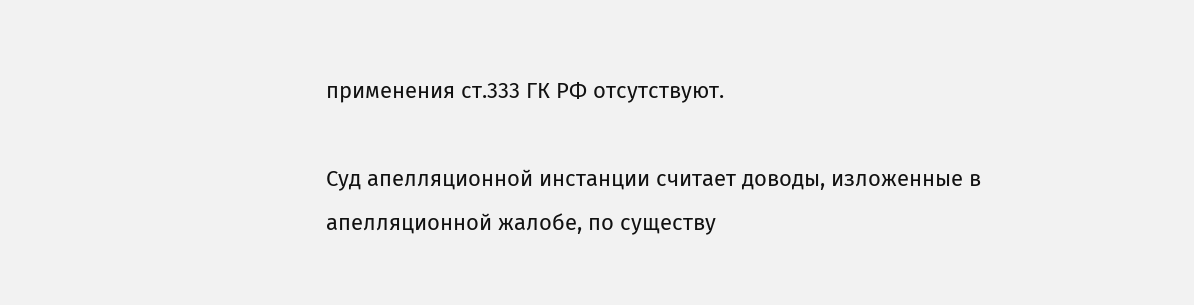применения ст.333 ГК РФ отсутствуют.

Суд апелляционной инстанции считает доводы, изложенные в апелляционной жалобе, по существу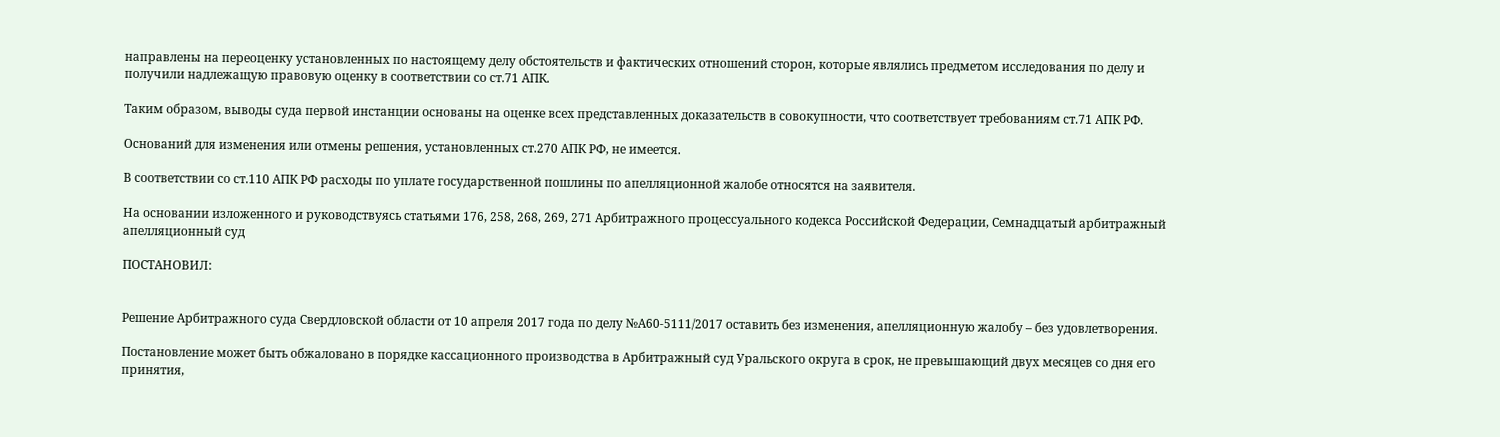направлены на переоценку установленных по настоящему делу обстоятельств и фактических отношений сторон, которые являлись предметом исследования по делу и получили надлежащую правовую оценку в соответствии со ст.71 АПК.

Таким образом, выводы суда первой инстанции основаны на оценке всех представленных доказательств в совокупности, что соответствует требованиям ст.71 АПК РФ.

Оснований для изменения или отмены решения, установленных ст.270 АПК РФ, не имеется.

В соответствии со ст.110 АПК РФ расходы по уплате государственной пошлины по апелляционной жалобе относятся на заявителя.

На основании изложенного и руководствуясь статьями 176, 258, 268, 269, 271 Арбитражного процессуального кодекса Российской Федерации, Семнадцатый арбитражный апелляционный суд

ПОСТАНОВИЛ:


Решение Арбитражного суда Свердловской области от 10 апреля 2017 года по делу №А60-5111/2017 оставить без изменения, апелляционную жалобу – без удовлетворения.

Постановление может быть обжаловано в порядке кассационного производства в Арбитражный суд Уральского округа в срок, не превышающий двух месяцев со дня его принятия,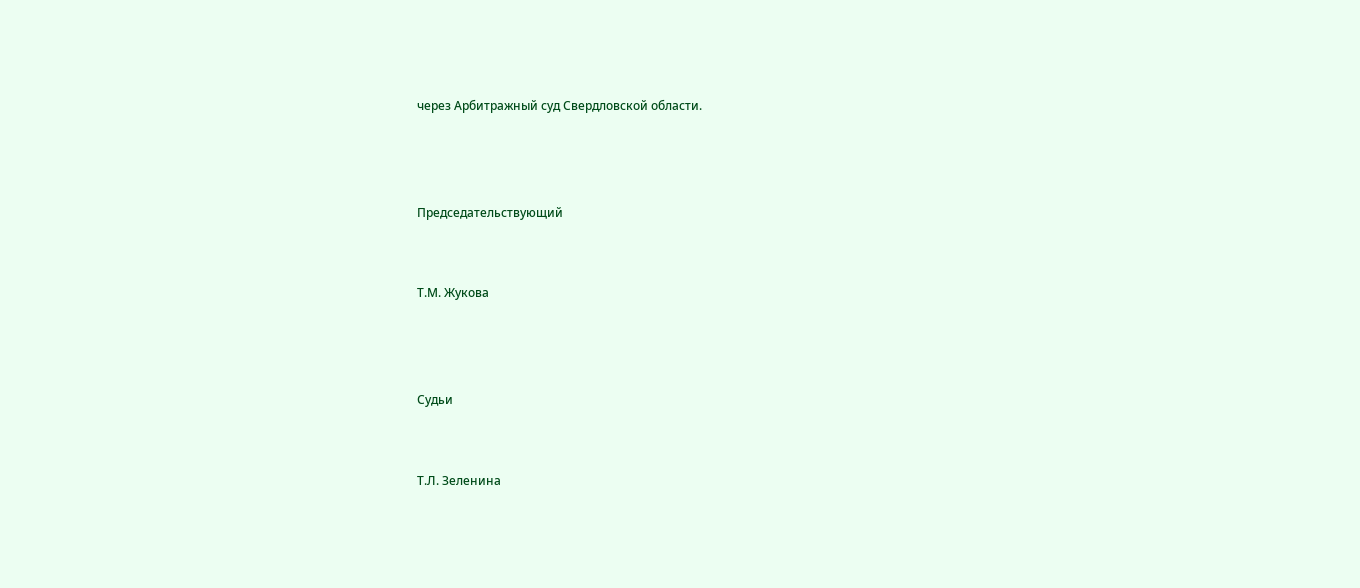через Арбитражный суд Свердловской области.



Председательствующий


Т.М. Жукова



Судьи


Т.Л. Зеленина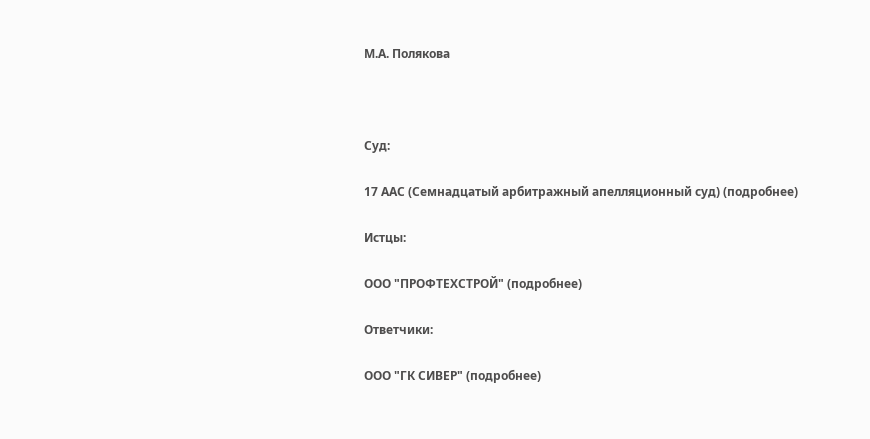М.А. Полякова



Суд:

17 ААС (Семнадцатый арбитражный апелляционный суд) (подробнее)

Истцы:

ООО "ПРОФТЕХСТРОЙ" (подробнее)

Ответчики:

ООО "ГК СИВЕР" (подробнее)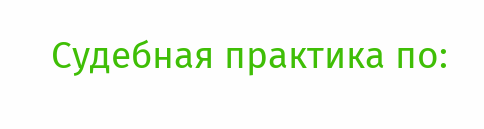Судебная практика по: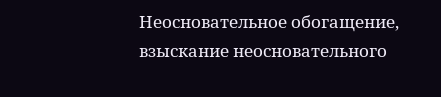Неосновательное обогащение, взыскание неосновательного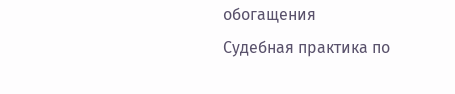обогащения
Судебная практика по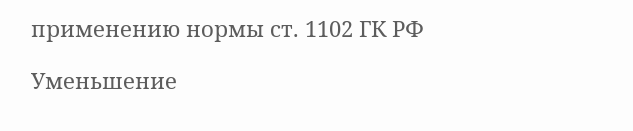применению нормы ст. 1102 ГК РФ

Уменьшение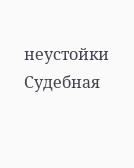неустойки
Судебная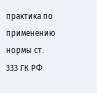практика по применению нормы ст. 333 ГК РФ